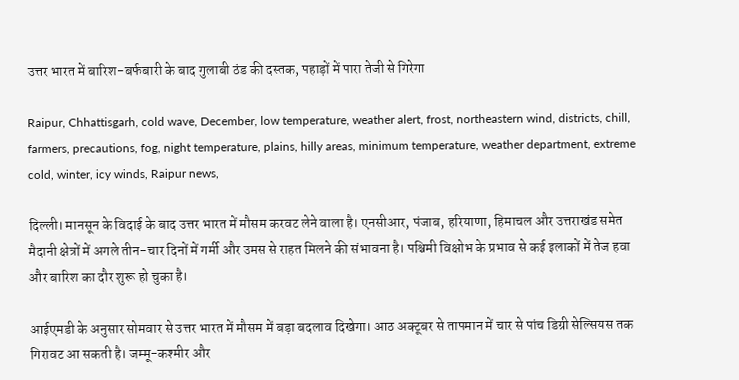उत्तर भारत में बारिश-बर्फबारी के बाद गुलाबी ठंड की दस्तक, पहाड़ों में पारा तेजी से गिरेगा

Raipur, Chhattisgarh, cold wave, December, low temperature, weather alert, frost, northeastern wind, districts, chill, farmers, precautions, fog, night temperature, plains, hilly areas, minimum temperature, weather department, extreme cold, winter, icy winds, Raipur news,

दिल्ली। मानसून के विदाई के बाद उत्तर भारत में मौसम करवट लेने वाला है। एनसीआर, पंजाब, हरियाणा, हिमाचल और उत्तराखंड समेत मैदानी क्षेत्रों में अगले तीन-चार दिनों में गर्मी और उमस से राहत मिलने की संभावना है। पश्चिमी विक्षोभ के प्रभाव से कई इलाकों में तेज हवा और बारिश का दौर शुरू हो चुका है।

आईएमडी के अनुसार सोमवार से उत्तर भारत में मौसम में बड़ा बदलाव दिखेगा। आठ अक्टूबर से तापमान में चार से पांच डिग्री सेल्सियस तक गिरावट आ सकती है। जम्मू-कश्मीर और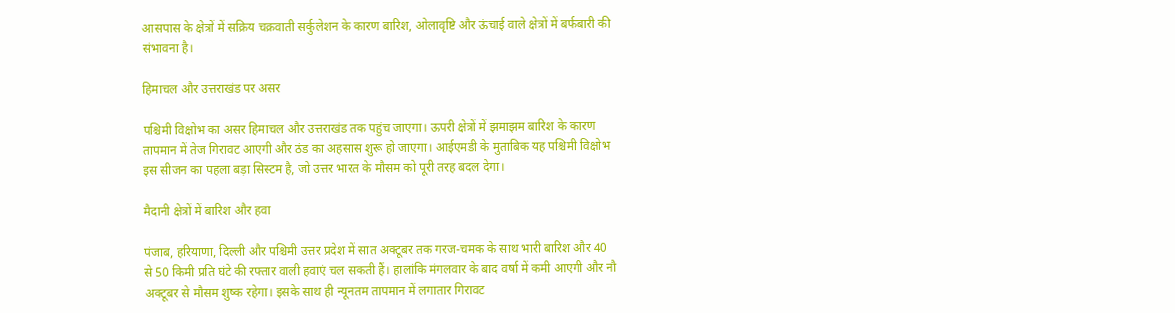आसपास के क्षेत्रों में सक्रिय चक्रवाती सर्कुलेशन के कारण बारिश, ओलावृष्टि और ऊंचाई वाले क्षेत्रों में बर्फबारी की संभावना है।

हिमाचल और उत्तराखंड पर असर

पश्चिमी विक्षोभ का असर हिमाचल और उत्तराखंड तक पहुंच जाएगा। ऊपरी क्षेत्रों में झमाझम बारिश के कारण तापमान में तेज गिरावट आएगी और ठंड का अहसास शुरू हो जाएगा। आईएमडी के मुताबिक यह पश्चिमी विक्षोभ इस सीजन का पहला बड़ा सिस्टम है, जो उत्तर भारत के मौसम को पूरी तरह बदल देगा।

मैदानी क्षेत्रों में बारिश और हवा

पंजाब, हरियाणा, दिल्ली और पश्चिमी उत्तर प्रदेश में सात अक्टूबर तक गरज-चमक के साथ भारी बारिश और 40 से 50 किमी प्रति घंटे की रफ्तार वाली हवाएं चल सकती हैं। हालांकि मंगलवार के बाद वर्षा में कमी आएगी और नौ अक्टूबर से मौसम शुष्क रहेगा। इसके साथ ही न्यूनतम तापमान में लगातार गिरावट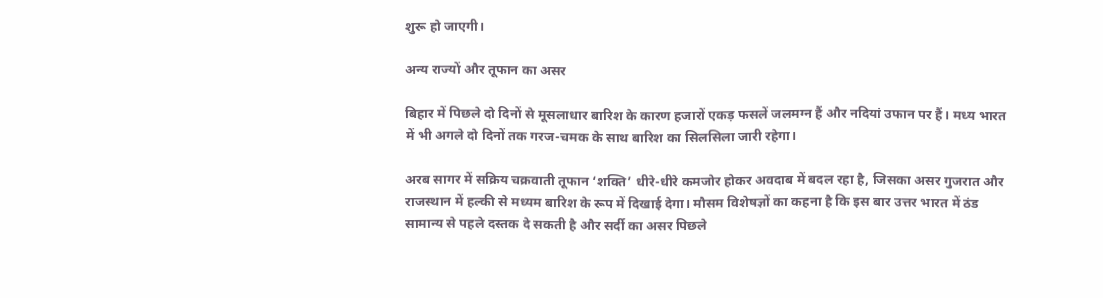शुरू हो जाएगी।

अन्य राज्यों और तूफान का असर

बिहार में पिछले दो दिनों से मूसलाधार बारिश के कारण हजारों एकड़ फसलें जलमग्न हैं और नदियां उफान पर हैं। मध्य भारत में भी अगले दो दिनों तक गरज-चमक के साथ बारिश का सिलसिला जारी रहेगा।

अरब सागर में सक्रिय चक्रवाती तूफान ‘शक्ति’ धीरे-धीरे कमजोर होकर अवदाब में बदल रहा है, जिसका असर गुजरात और राजस्थान में हल्की से मध्यम बारिश के रूप में दिखाई देगा। मौसम विशेषज्ञों का कहना है कि इस बार उत्तर भारत में ठंड सामान्य से पहले दस्तक दे सकती है और सर्दी का असर पिछले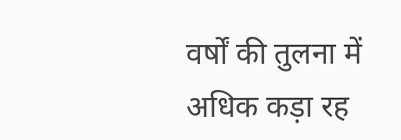वर्षों की तुलना में अधिक कड़ा रह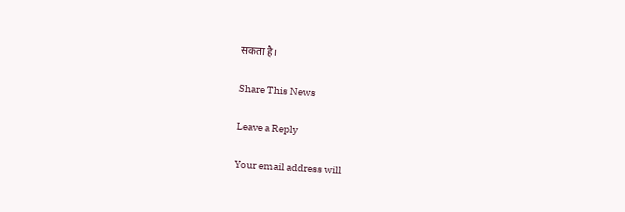सकता है।

Share This News

Leave a Reply

Your email address will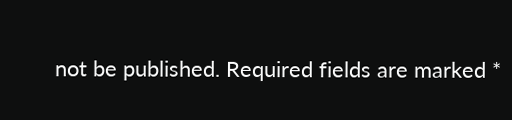not be published. Required fields are marked *